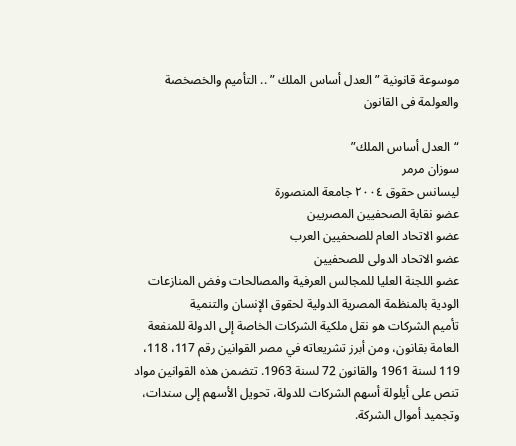موسوعة قانونية ” العدل أساس الملك ” .. التأميم والخصخصة والعولمة فى القانون

“العدل أساس الملك”
سوزان مرمر
ليسانس حقوق ٢٠٠٤ جامعة المنصورة
عضو نقابة الصحفيين المصريين
عضو الاتحاد العام للصحفيين العرب
عضو الاتحاد الدولى للصحفيين
عضو اللجنة العليا للمجالس العرفية والمصالحات وفض المنازعات الودية بالمنظمة المصرية الدولية لحقوق الإنسان والتنمية
تأميم الشركات هو نقل ملكية الشركات الخاصة إلى الدولة للمنفعة العامة بقانون، ومن أبرز تشريعاته في مصر القوانين رقم 117، 118، 119 لسنة 1961 والقانون 72 لسنة 1963. تتضمن هذه القوانين مواد تنص على أيلولة أسهم الشركات للدولة، تحويل الأسهم إلى سندات، وتجميد أموال الشركة.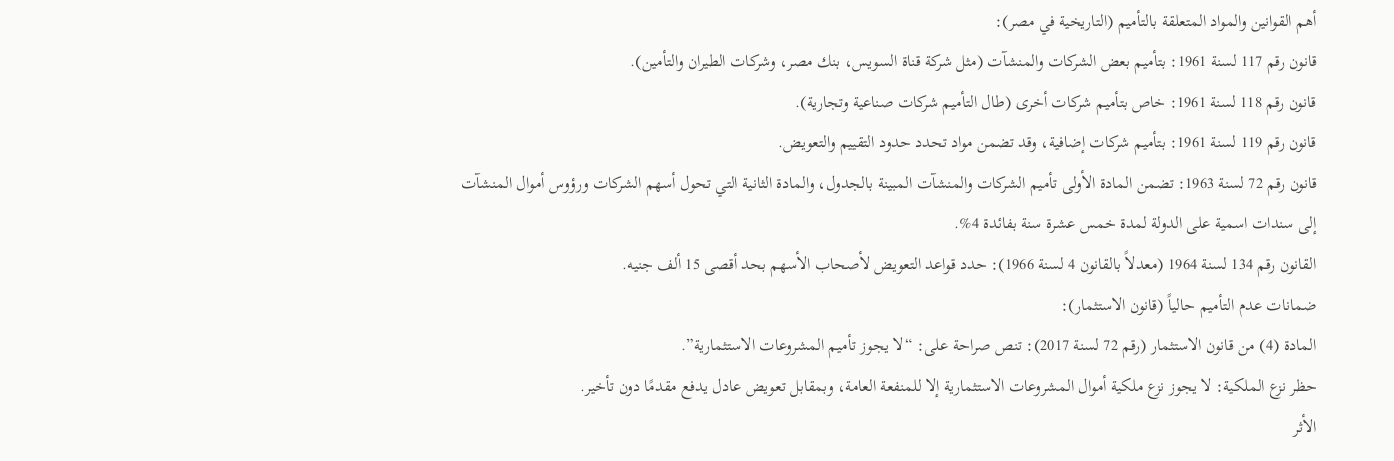أهم القوانين والمواد المتعلقة بالتأميم (التاريخية في مصر):
قانون رقم 117 لسنة 1961: بتأميم بعض الشركات والمنشآت (مثل شركة قناة السويس، بنك مصر، وشركات الطيران والتأمين).
قانون رقم 118 لسنة 1961: خاص بتأميم شركات أخرى (طال التأميم شركات صناعية وتجارية).
قانون رقم 119 لسنة 1961: بتأميم شركات إضافية، وقد تضمن مواد تحدد حدود التقييم والتعويض.
قانون رقم 72 لسنة 1963: تضمن المادة الأولى تأميم الشركات والمنشآت المبينة بالجدول، والمادة الثانية التي تحول أسهم الشركات ورؤوس أموال المنشآت إلى سندات اسمية على الدولة لمدة خمس عشرة سنة بفائدة 4%.
القانون رقم 134 لسنة 1964 (معدلاً بالقانون 4 لسنة 1966): حدد قواعد التعويض لأصحاب الأسهم بحد أقصى 15 ألف جنيه.
ضمانات عدم التأميم حالياً (قانون الاستثمار):
المادة (4) من قانون الاستثمار (رقم 72 لسنة 2017): تنص صراحة على: “لا يجوز تأميم المشروعات الاستثمارية”.
حظر نزع الملكية: لا يجوز نزع ملكية أموال المشروعات الاستثمارية إلا للمنفعة العامة، وبمقابل تعويض عادل يدفع مقدمًا دون تأخير.
الأثر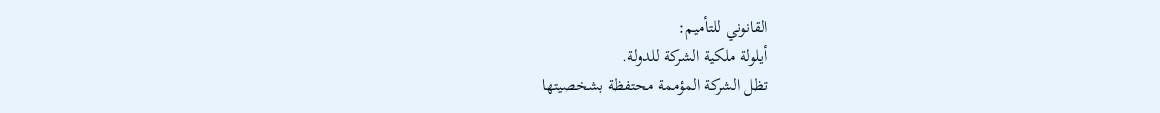القانوني للتأميم:
أيلولة ملكية الشركة للدولة.
تظل الشركة المؤممة محتفظة بشخصيتها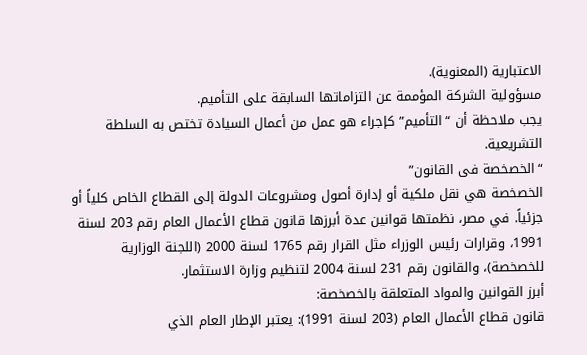الاعتبارية (المعنوية).
مسؤولية الشركة المؤممة عن التزاماتها السابقة على التأميم.
يجب ملاحظة أن “التأميم” كإجراء هو عمل من أعمال السيادة تختص به السلطة التشريعية.
“الخصخصة فى القانون”
الخصخصة هي نقل ملكية أو إدارة أصول ومشروعات الدولة إلى القطاع الخاص كلياً أو جزئياً. في مصر، نظمتها قوانين عدة أبرزها قانون قطاع الأعمال العام رقم 203 لسنة 1991، وقرارات رئيس الوزراء مثل القرار رقم 1765 لسنة 2000 (اللجنة الوزارية للخصخصة)، والقانون رقم 231 لسنة 2004 لتنظيم وزارة الاستثمار.
أبرز القوانين والمواد المتعلقة بالخصخصة:
قانون قطاع الأعمال العام (203 لسنة 1991): يعتبر الإطار العام الذي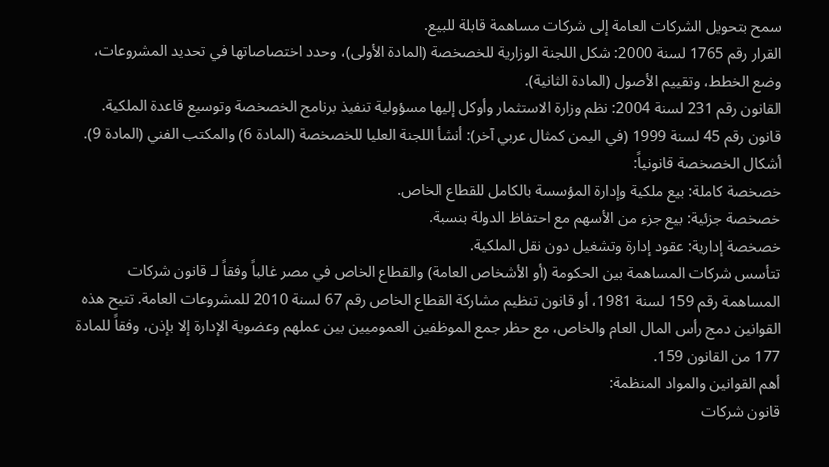سمح بتحويل الشركات العامة إلى شركات مساهمة قابلة للبيع.
القرار رقم 1765 لسنة 2000: شكل اللجنة الوزارية للخصخصة (المادة الأولى)، وحدد اختصاصاتها في تحديد المشروعات، وضع الخطط، وتقييم الأصول (المادة الثانية).
القانون رقم 231 لسنة 2004: نظم وزارة الاستثمار وأوكل إليها مسؤولية تنفيذ برنامج الخصخصة وتوسيع قاعدة الملكية.
قانون رقم 45 لسنة 1999 (في اليمن كمثال عربي آخر): أنشأ اللجنة العليا للخصخصة (المادة 6) والمكتب الفني (المادة 9).
أشكال الخصخصة قانونياً:
خصخصة كاملة: بيع ملكية وإدارة المؤسسة بالكامل للقطاع الخاص.
خصخصة جزئية: بيع جزء من الأسهم مع احتفاظ الدولة بنسبة.
خصخصة إدارية: عقود إدارة وتشغيل دون نقل الملكية.
تتأسس شركات المساهمة بين الحكومة (أو الأشخاص العامة) والقطاع الخاص في مصر غالباً وفقاً لـ قانون شركات المساهمة رقم 159 لسنة 1981، أو قانون تنظيم مشاركة القطاع الخاص رقم 67 لسنة 2010 للمشروعات العامة. تتيح هذه القوانين دمج رأس المال العام والخاص، مع حظر جمع الموظفين العموميين بين عملهم وعضوية الإدارة إلا بإذن، وفقاً للمادة 177 من القانون 159.
أهم القوانين والمواد المنظمة:
قانون شركات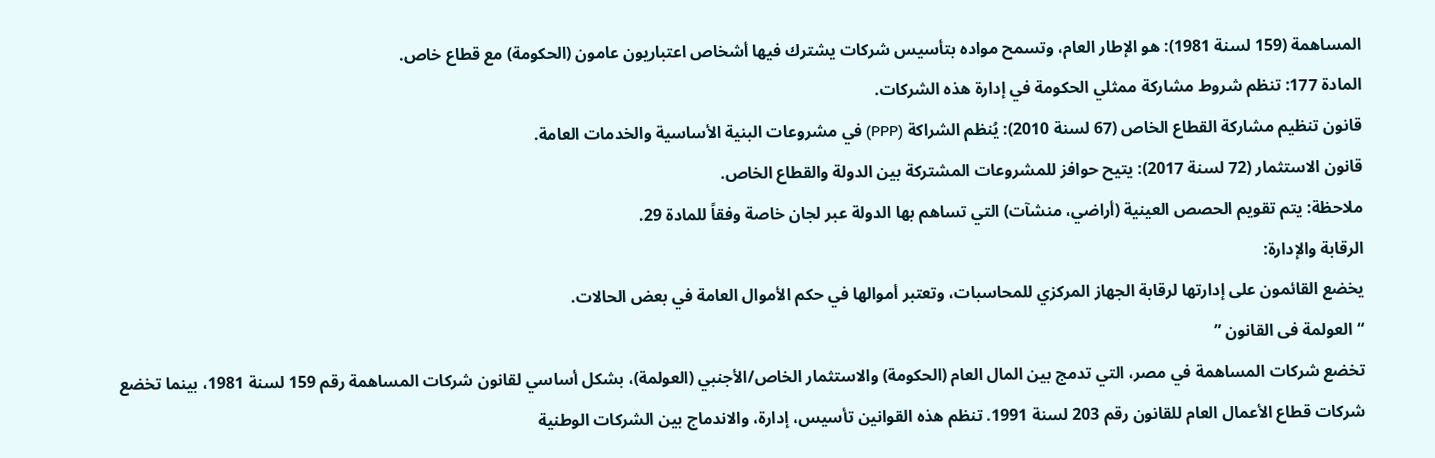المساهمة (159 لسنة 1981): هو الإطار العام، وتسمح مواده بتأسيس شركات يشترك فيها أشخاص اعتباريون عامون (الحكومة) مع قطاع خاص.
المادة 177: تنظم شروط مشاركة ممثلي الحكومة في إدارة هذه الشركات.
قانون تنظيم مشاركة القطاع الخاص (67 لسنة 2010): يُنظم الشراكة (PPP) في مشروعات البنية الأساسية والخدمات العامة.
قانون الاستثمار (72 لسنة 2017): يتيح حوافز للمشروعات المشتركة بين الدولة والقطاع الخاص.
ملاحظة: يتم تقويم الحصص العينية (أراضي، منشآت) التي تساهم بها الدولة عبر لجان خاصة وفقاً للمادة 29.
الرقابة والإدارة:
يخضع القائمون على إدارتها لرقابة الجهاز المركزي للمحاسبات، وتعتبر أموالها في حكم الأموال العامة في بعض الحالات.
“العولمة فى القانون ”
تخضع شركات المساهمة في مصر، التي تدمج بين المال العام (الحكومة) والاستثمار الخاص/الأجنبي (العولمة)، بشكل أساسي لقانون شركات المساهمة رقم 159 لسنة 1981، بينما تخضع شركات قطاع الأعمال العام للقانون رقم 203 لسنة 1991. تنظم هذه القوانين تأسيس، إدارة، والاندماج بين الشركات الوطنية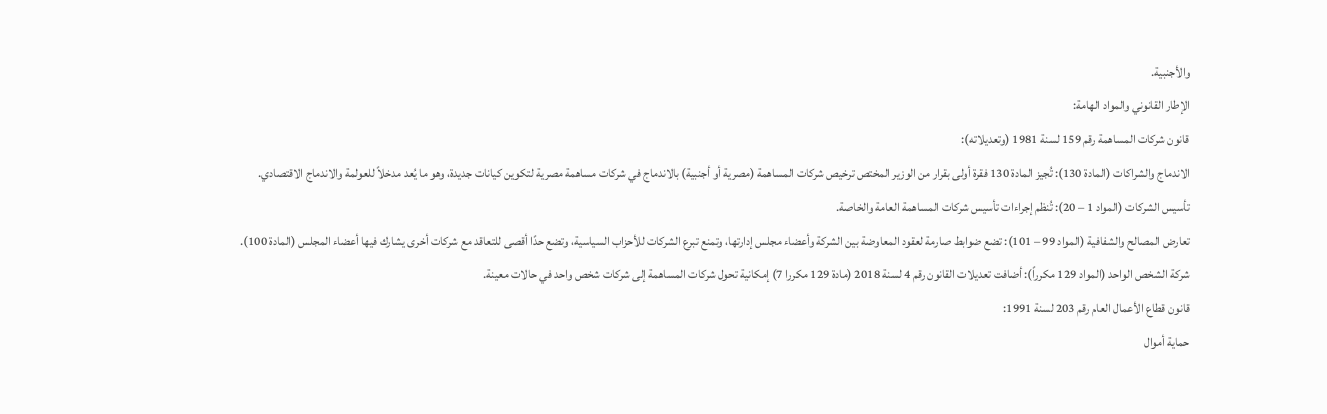والأجنبية.
الإطار القانوني والمواد الهامة:
قانون شركات المساهمة رقم 159 لسنة 1981 (وتعديلاته):
الاندماج والشراكات (المادة 130): تُجيز المادة 130 فقرة أولى بقرار من الوزير المختص ترخيص شركات المساهمة (مصرية أو أجنبية) بالاندماج في شركات مساهمة مصرية لتكوين كيانات جديدة، وهو ما يُعد مدخلاً للعولمة والاندماج الاقتصادي.
تأسيس الشركات (المواد 1 – 20): تُنظم إجراءات تأسيس شركات المساهمة العامة والخاصة.
تعارض المصالح والشفافية (المواد 99 – 101): تضع ضوابط صارمة لعقود المعاوضة بين الشركة وأعضاء مجلس إدارتها، وتمنع تبرع الشركات للأحزاب السياسية، وتضع حدًا أقصى للتعاقد مع شركات أخرى يشارك فيها أعضاء المجلس (المادة 100).
شركة الشخص الواحد (المواد 129 مكرراً): أضافت تعديلات القانون رقم 4 لسنة 2018 (مادة 129 مكررا 7) إمكانية تحول شركات المساهمة إلى شركات شخص واحد في حالات معينة.
قانون قطاع الأعمال العام رقم 203 لسنة 1991:
حماية أموال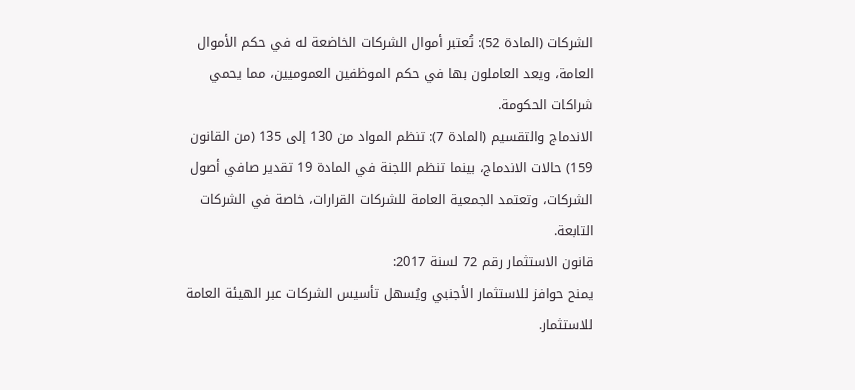الشركات (المادة 52): تُعتبر أموال الشركات الخاضعة له في حكم الأموال العامة، ويعد العاملون بها في حكم الموظفين العموميين، مما يحمي شراكات الحكومة.
الاندماج والتقسيم (المادة 7): تنظم المواد من 130 إلى 135 (من القانون 159) حالات الاندماج، بينما تنظم اللجنة في المادة 19 تقدير صافي أصول الشركات، وتعتمد الجمعية العامة للشركات القرارات، خاصة في الشركات التابعة.
قانون الاستثمار رقم 72 لسنة 2017:
يمنح حوافز للاستثمار الأجنبي ويُسهل تأسيس الشركات عبر الهيئة العامة للاستثمار.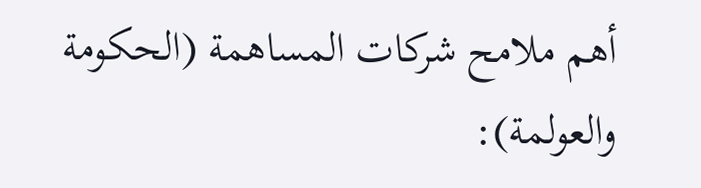أهم ملامح شركات المساهمة (الحكومة والعولمة):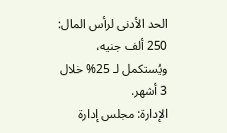الحد الأدنى لرأس المال: 250 ألف جنيه، ويُستكمل لـ 25% خلال 3 أشهر.
الإدارة: مجلس إدارة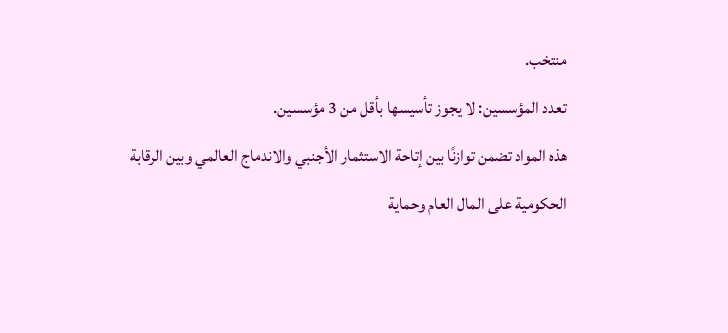منتخب.
تعدد المؤسسين: لا يجوز تأسيسها بأقل من 3 مؤسسين.
هذه المواد تضمن توازنًا بين إتاحة الاستثمار الأجنبي والاندماج العالمي وبين الرقابة الحكومية على المال العام وحماية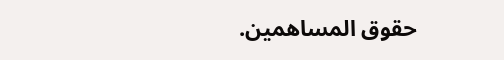حقوق المساهمين.